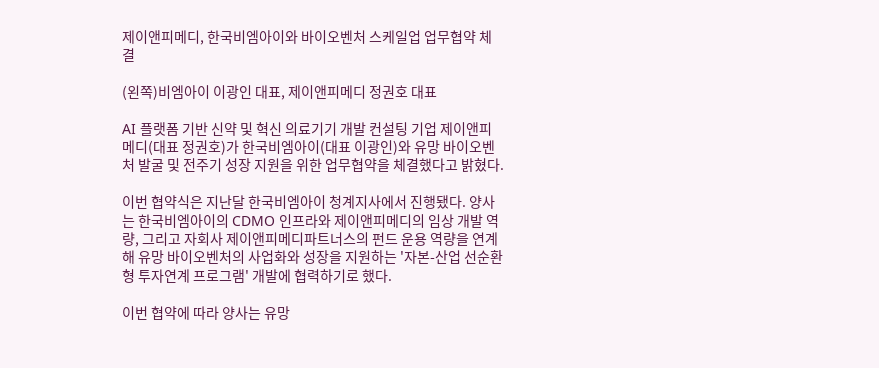제이앤피메디, 한국비엠아이와 바이오벤처 스케일업 업무협약 체결

(왼쪽)비엠아이 이광인 대표, 제이앤피메디 정권호 대표

AI 플랫폼 기반 신약 및 혁신 의료기기 개발 컨설팅 기업 제이앤피메디(대표 정권호)가 한국비엠아이(대표 이광인)와 유망 바이오벤처 발굴 및 전주기 성장 지원을 위한 업무협약을 체결했다고 밝혔다.

이번 협약식은 지난달 한국비엠아이 청계지사에서 진행됐다. 양사는 한국비엠아이의 CDMO 인프라와 제이앤피메디의 임상 개발 역량, 그리고 자회사 제이앤피메디파트너스의 펀드 운용 역량을 연계해 유망 바이오벤처의 사업화와 성장을 지원하는 '자본-산업 선순환형 투자연계 프로그램' 개발에 협력하기로 했다.

이번 협약에 따라 양사는 유망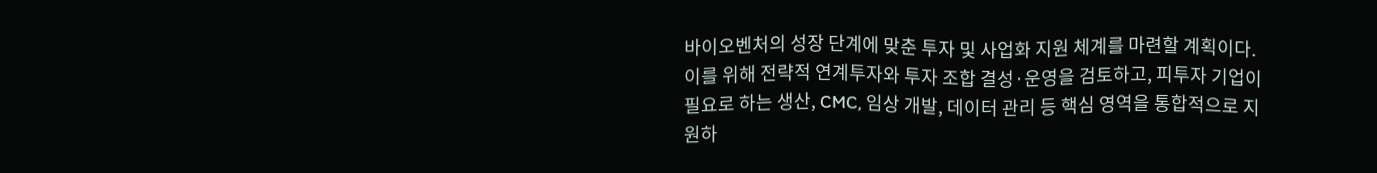바이오벤처의 성장 단계에 맞춘 투자 및 사업화 지원 체계를 마련할 계획이다. 이를 위해 전략적 연계투자와 투자 조합 결성·운영을 검토하고, 피투자 기업이 필요로 하는 생산, CMC, 임상 개발, 데이터 관리 등 핵심 영역을 통합적으로 지원하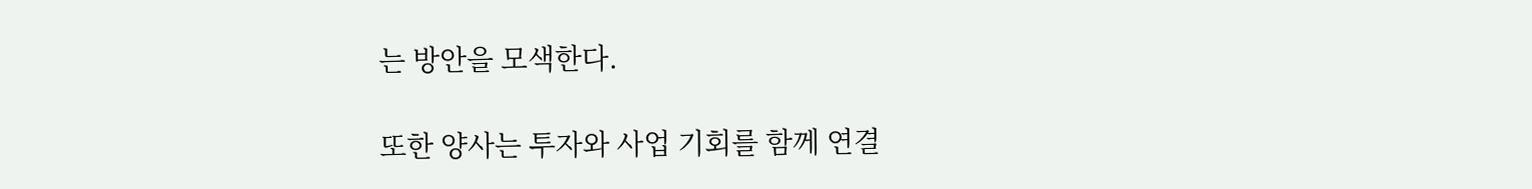는 방안을 모색한다.

또한 양사는 투자와 사업 기회를 함께 연결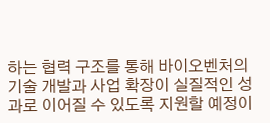하는 협력 구조를 통해 바이오벤처의 기술 개발과 사업 확장이 실질적인 성과로 이어질 수 있도록 지원할 예정이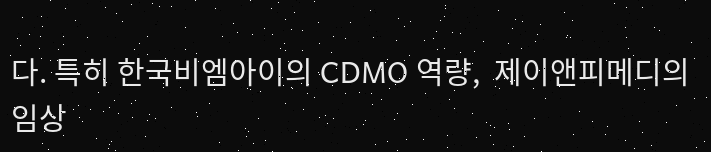다. 특히 한국비엠아이의 CDMO 역량,  제이앤피메디의 임상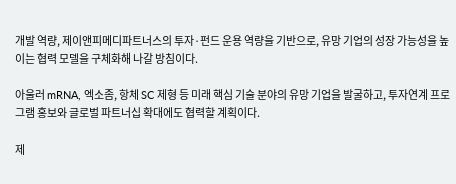개발 역량, 제이앤피메디파트너스의 투자·펀드 운용 역량을 기반으로, 유망 기업의 성장 가능성을 높이는 협력 모델을 구체화해 나갈 방침이다.

아울러 mRNA, 엑소좀, 항체 SC 제형 등 미래 핵심 기술 분야의 유망 기업을 발굴하고, 투자연계 프로그램 홍보와 글로벌 파트너십 확대에도 협력할 계획이다.

제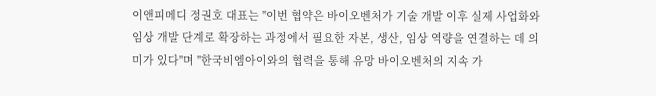이앤피메디 정권호 대표는 "이번 협약은 바이오벤처가 기술 개발 이후 실제 사업화와 임상 개발 단계로 확장하는 과정에서 필요한 자본, 생산, 임상 역량을 연결하는 데 의미가 있다"며 "한국비엠아이와의 협력을 통해 유망 바이오벤처의 지속 가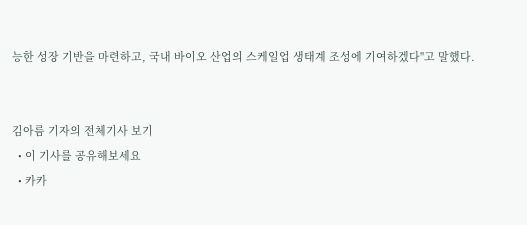능한 성장 기반을 마련하고, 국내 바이오 산업의 스케일업 생태계 조성에 기여하겠다"고 말했다.


김아름 기자의 전체기사 보기
  • 이 기사를 공유해보세요
  • 카카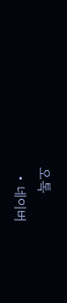오톡
  • 네이버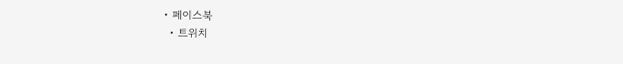• 페이스북
  • 트위치